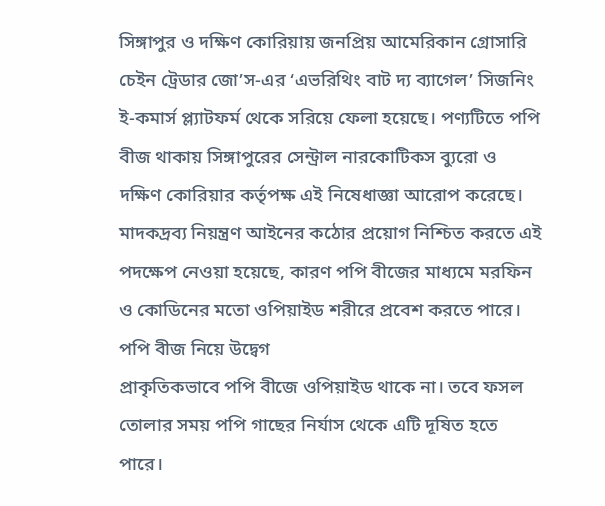সিঙ্গাপুর ও দক্ষিণ কোরিয়ায় জনপ্রিয় আমেরিকান গ্রোসারি চেইন ট্রেডার জো’স-এর ‘এভরিথিং বাট দ্য ব্যাগেল’ সিজনিং ই-কমার্স প্ল্যাটফর্ম থেকে সরিয়ে ফেলা হয়েছে। পণ্যটিতে পপি বীজ থাকায় সিঙ্গাপুরের সেন্ট্রাল নারকোটিকস ব্যুরো ও দক্ষিণ কোরিয়ার কর্তৃপক্ষ এই নিষেধাজ্ঞা আরোপ করেছে। মাদকদ্রব্য নিয়ন্ত্রণ আইনের কঠোর প্রয়োগ নিশ্চিত করতে এই পদক্ষেপ নেওয়া হয়েছে, কারণ পপি বীজের মাধ্যমে মরফিন ও কোডিনের মতো ওপিয়াইড শরীরে প্রবেশ করতে পারে।
পপি বীজ নিয়ে উদ্বেগ
প্রাকৃতিকভাবে পপি বীজে ওপিয়াইড থাকে না। তবে ফসল তোলার সময় পপি গাছের নির্যাস থেকে এটি দূষিত হতে পারে।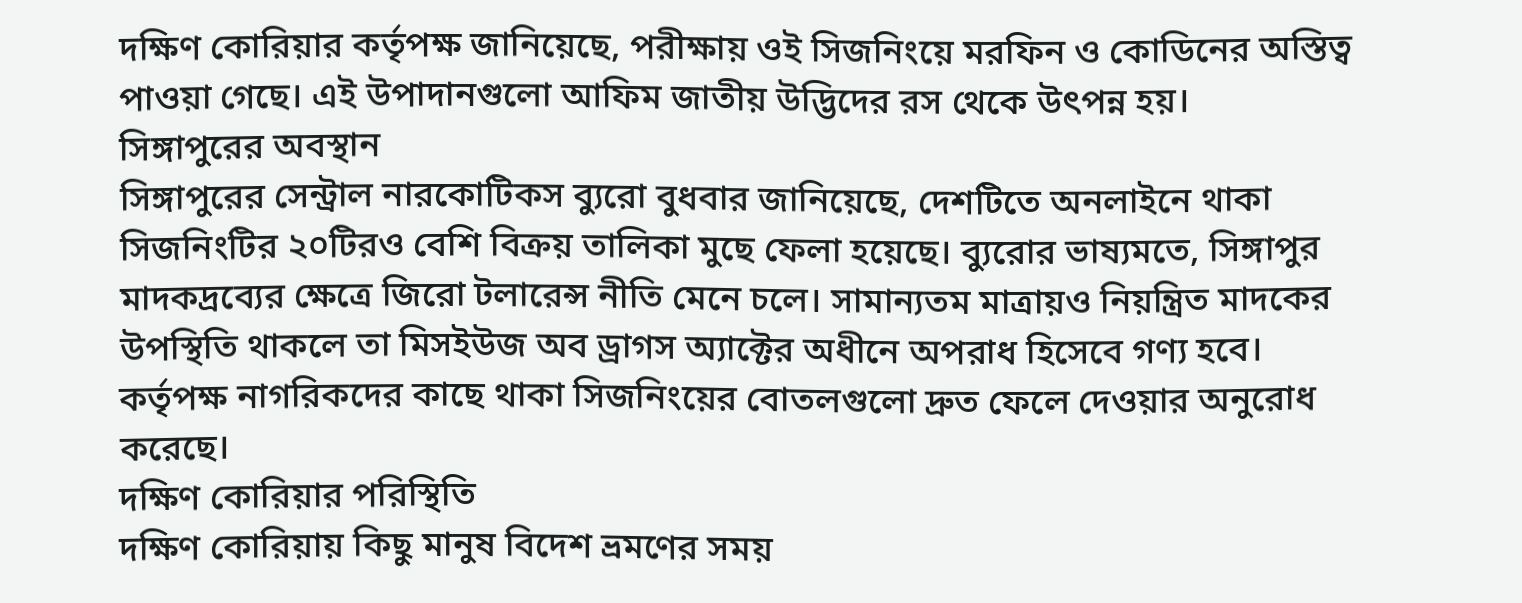দক্ষিণ কোরিয়ার কর্তৃপক্ষ জানিয়েছে, পরীক্ষায় ওই সিজনিংয়ে মরফিন ও কোডিনের অস্তিত্ব পাওয়া গেছে। এই উপাদানগুলো আফিম জাতীয় উদ্ভিদের রস থেকে উৎপন্ন হয়।
সিঙ্গাপুরের অবস্থান
সিঙ্গাপুরের সেন্ট্রাল নারকোটিকস ব্যুরো বুধবার জানিয়েছে, দেশটিতে অনলাইনে থাকা সিজনিংটির ২০টিরও বেশি বিক্রয় তালিকা মুছে ফেলা হয়েছে। ব্যুরোর ভাষ্যমতে, সিঙ্গাপুর মাদকদ্রব্যের ক্ষেত্রে জিরো টলারেন্স নীতি মেনে চলে। সামান্যতম মাত্রায়ও নিয়ন্ত্রিত মাদকের উপস্থিতি থাকলে তা মিসইউজ অব ড্রাগস অ্যাক্টের অধীনে অপরাধ হিসেবে গণ্য হবে। কর্তৃপক্ষ নাগরিকদের কাছে থাকা সিজনিংয়ের বোতলগুলো দ্রুত ফেলে দেওয়ার অনুরোধ করেছে।
দক্ষিণ কোরিয়ার পরিস্থিতি
দক্ষিণ কোরিয়ায় কিছু মানুষ বিদেশ ভ্রমণের সময়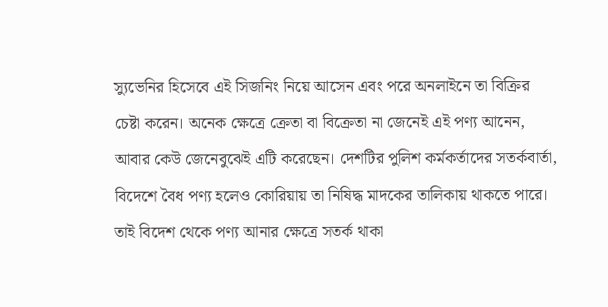স্যুভেনির হিসেবে এই সিজনিং নিয়ে আসেন এবং পরে অনলাইনে তা বিক্রির চেষ্টা করেন। অনেক ক্ষেত্রে ক্রেতা বা বিক্রেতা না জেনেই এই পণ্য আনেন, আবার কেউ জেনেবুঝেই এটি করেছেন। দেশটির পুলিশ কর্মকর্তাদের সতর্কবার্তা, বিদেশে বৈধ পণ্য হলেও কোরিয়ায় তা নিষিদ্ধ মাদকের তালিকায় থাকতে পারে। তাই বিদেশ থেকে পণ্য আনার ক্ষেত্রে সতর্ক থাকা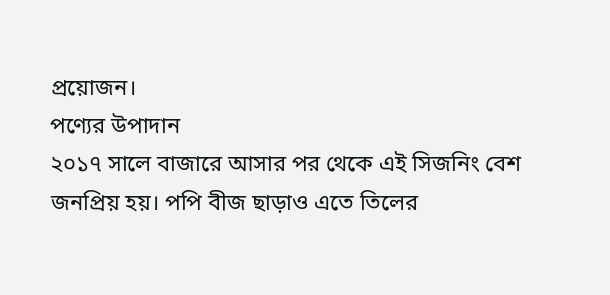প্রয়োজন।
পণ্যের উপাদান
২০১৭ সালে বাজারে আসার পর থেকে এই সিজনিং বেশ জনপ্রিয় হয়। পপি বীজ ছাড়াও এতে তিলের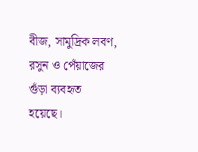বীজ, সামুদ্রিক লবণ, রসুন ও পেঁয়াজের গুঁড়া ব্যবহৃত হয়েছে।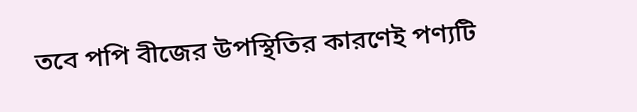তবে পপি বীজের উপস্থিতির কারণেই পণ্যটি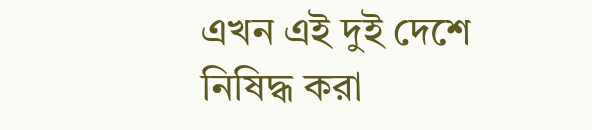এখন এই দুই দেশে নিষিদ্ধ করা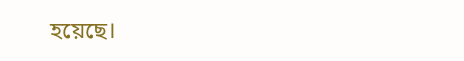হয়েছে।